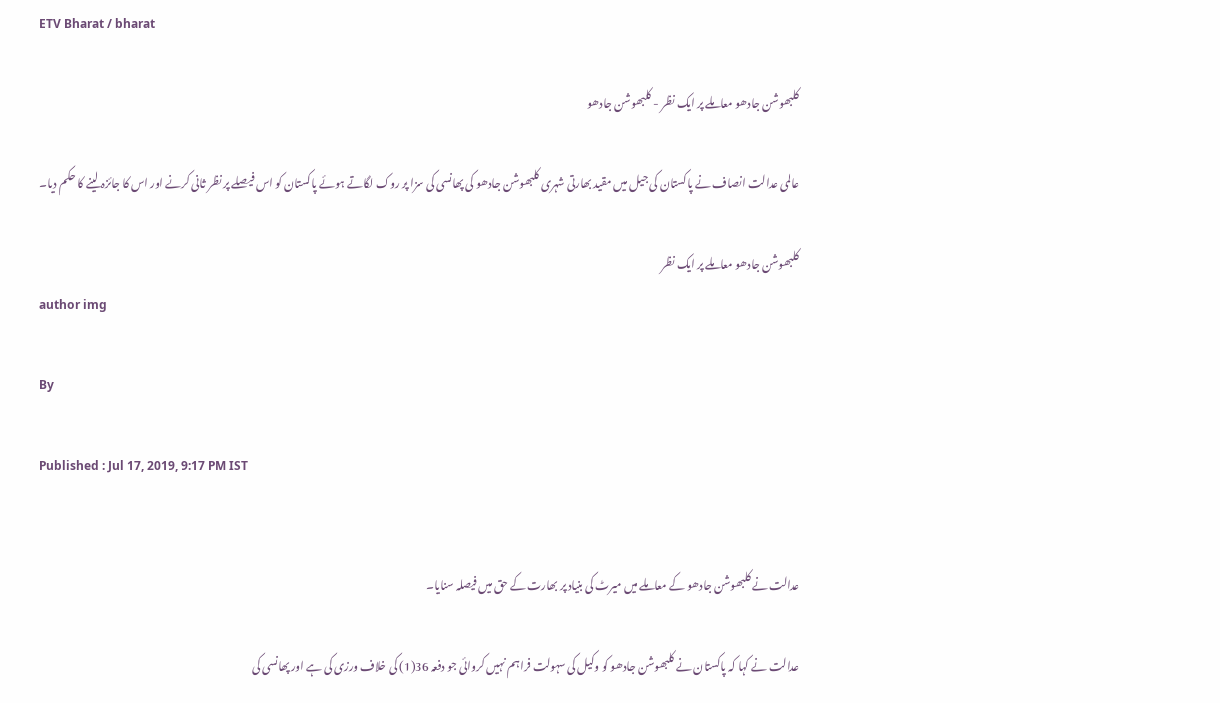ETV Bharat / bharat

کلبھوشن جادھو معاملے پر ایک نظر - کلبھوشن جادھو

عالمی عدالت انصاف نے پاکستان کی جیل میں مقید بھارتی شہری کلبھوشن جادھو کی پھانسی کی سزا پر روک لگاتے ہوئے پاکستان کو اس فیصلے پر نظر ثانی کرنے اور اس کا جائزہ لینے کا حکم دیا۔

کلبھوشن جادھو معاملے پر ایک نظر
author img

By

Published : Jul 17, 2019, 9:17 PM IST


عدالت نے کلبھوشن جادھو کے معاملے میں میرٹ کی بنیاد پر بھارت کے حق میں فیصلہ سنایا۔

عدالت نے کہا کہ پاکستان نے کلبھوشن جادھو کو وکیل کی سہولت فراہم نہیں کروائی جو دفعہ 36(1) کی خلاف ورزی کی ہے اور پھانسی کی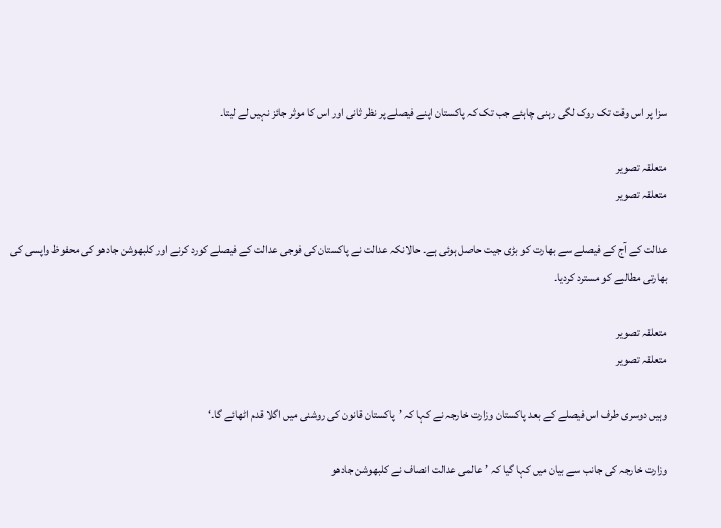سزا پر اس وقت تک روک لگی رہنی چاہئے جب تک کہ پاکستان اپنے فیصلے پر نظر ثانی اور اس کا موثر جائز نہیں لے لیتا۔

متعلقہ تصویر
متعلقہ تصویر

عدالت کے آج کے فیصلے سے بھارت کو بڑی جیت حاصل ہوئی ہے۔ حالانکہ عدالت نے پاکستان کی فوجی عدالت کے فیصلے کورد کرنے اور کلبھوشن جادھو کی محفوظ واپسی کی بھارتی مطالبے کو مسترد کردیا۔

متعلقہ تصویر
متعلقہ تصویر

وہیں دوسری طرف اس فیصلے کے بعد پاکستان وزارت خارجہ نے کہا کہ ’پاکستان قانون کی روشنی میں اگلا قدم اٹھائے گا۔‘

وزارت خارجہ کی جانب سے بیان میں کہا گیا کہ ’عالمی عدالت انصاف نے کلبھوشن جادھو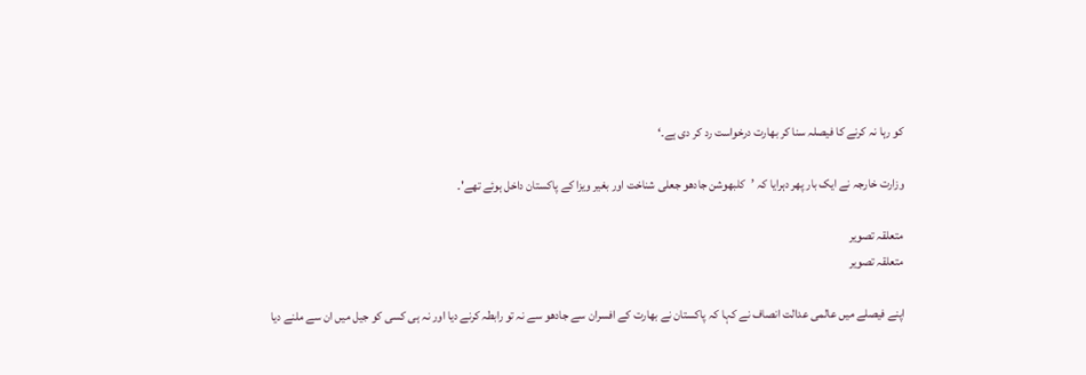کو رہا نہ کرنے کا فیصلہ سنا کر بھارت درخواست رد کر دی ہے۔‘

وزارت خارجہ نے ایک بار پھر دہرایا کہ ’کلبھوشن جادھو جعلی شناخت اور بغیر ویزا کے پاکستان داخل ہوئے تھے'۔

متعلقہ تصویر
متعلقہ تصویر

اپنے فیصلے میں عالمی عدالت انصاف نے کہا کہ پاکستان نے بھارت کے افسران سے جادھو سے نہ تو رابطہ کرنے دیا اور نہ ہی کسی کو جیل میں ان سے ملنے دیا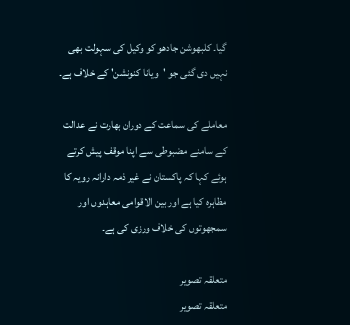گیا۔ کلبھوشن جادھو کو وکیل کی سہولت بھی نہیں دی گئی جو 'ویانا کنونشن' کے خلاف ہے۔

معاملے کی سماعت کے دوران بھارت نے عدالت کے سامنے مضبوطی سے اپنا موقف پیش کرتے ہوئے کہا کہ پاکستان نے غیر ذمہ دارانہ رویہ کا مظاہرہ کیا ہے اور بین الاقوامی معاہدوں اور سمجھوتوں کی خلاف ورزی کی ہے۔

متعلقہ تصویر
متعلقہ تصویر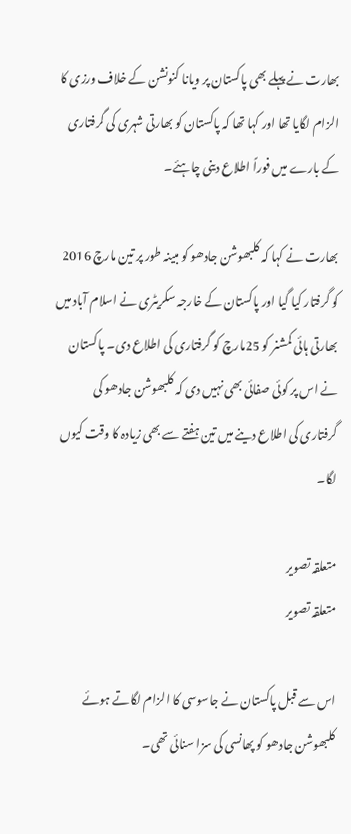بھارت نے پہلے بھی پاکستان پر ویانا کنونشن کے خلاف ورزی کا الزام لگایا تھا اور کہا تھا کہ پاکستان کو بھارتی شہری کی گرفتاری کے بارے میں فوراً اطلاع دینی چاہئے۔

بھارت نے کہا کہ کلبھوشن جادھو کو مبینہ طور پر تین مارچ 2016 کو گرفتار کیا گیا اور پاکستان کے خارجہ سکریٹری نے اسلام آباد میں بھارتی ہائی کمشنر کو 25مارچ کو گرفتاری کی اطلاع دی۔ پاکستان نے اس پر کوئی صفائی بھی نہیں دی کہ کلبھوشن جادھو کی گرفتاری کی اطلاع دینے میں تین ہفتے سے بھی زیادہ کا وقت کیوں لگا۔

متعلقہ تصویر
متعلقہ تصویر

اس سے قبل پاکستان نے جاسوسی کا الزام لگاتے ہوئے کلبھوشن جادھو کو پھانسی کی سزا سنائی تھی۔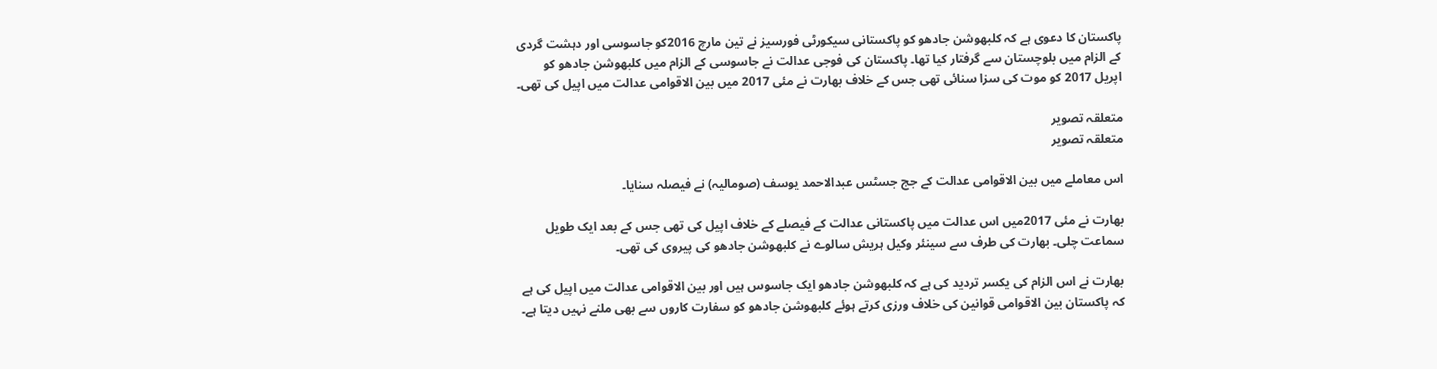پاکستان کا دعوی ہے کہ کلبھوشن جادھو کو پاکستانی سیکورٹی فورسیز نے تین مارچ 2016کو جاسوسی اور دہشت گردی کے الزام میں بلوچستان سے گرفتار کیا تھا۔ پاکستان کی فوجی عدالت نے جاسوسی کے الزام میں کلبھوشن جادھو کو اپریل 2017 کو موت کی سزا سنائی تھی جس کے خلاف بھارت نے مئی 2017 میں بین الاقوامی عدالت میں اپیل کی تھی۔

متعلقہ تصویر
متعلقہ تصویر

اس معاملے میں بین الاقوامی عدالت کے جج جسٹس عبدالاحمد یوسف (صومالیہ) نے فیصلہ سنایا۔

بھارت نے مئی 2017میں اس عدالت میں پاکستانی عدالت کے فیصلے کے خلاف اپیل کی تھی جس کے بعد ایک طویل سماعت چلی۔ بھارت کی طرف سے سینئر وکیل ہریش سالوے نے کلبھوشن جادھو کی پیروی کی تھی۔

بھارت نے اس الزام کی یکسر تردید کی ہے کہ کلبھوشن جادھو ایک جاسوس ہیں اور بین الاقوامی عدالت میں اپیل کی ہے کہ پاکستان بین الاقوامی قوانین کی خلاف ورزی کرتے ہوئے کلبھوشن جادھو کو سفارت کاروں سے بھی ملنے نہیں دیتا ہے۔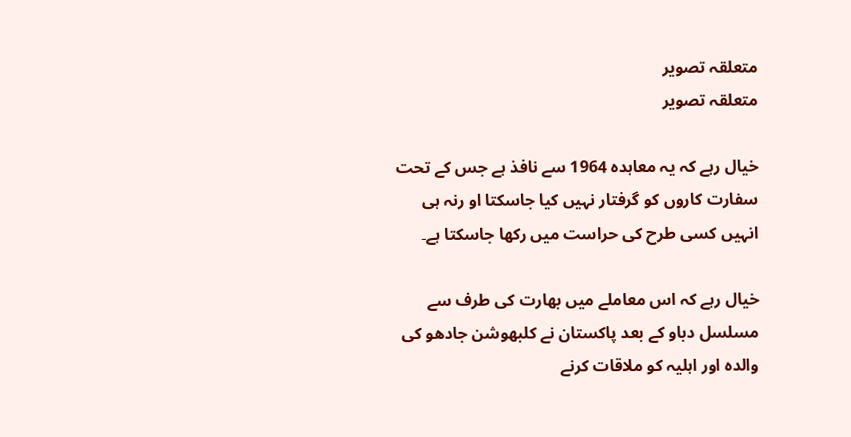متعلقہ تصویر
متعلقہ تصویر

خیال رہے کہ یہ معاہدہ 1964 سے نافذ ہے جس کے تحت سفارت کاروں کو گرفتار نہیں کیا جاسکتا او رنہ ہی انہیں کسی طرح کی حراست میں رکھا جاسکتا ہے۔

خیال رہے کہ اس معاملے میں بھارت کی طرف سے مسلسل دباو کے بعد پاکستان نے کلبھوشن جادھو کی والدہ اور اہلیہ کو ملاقات کرنے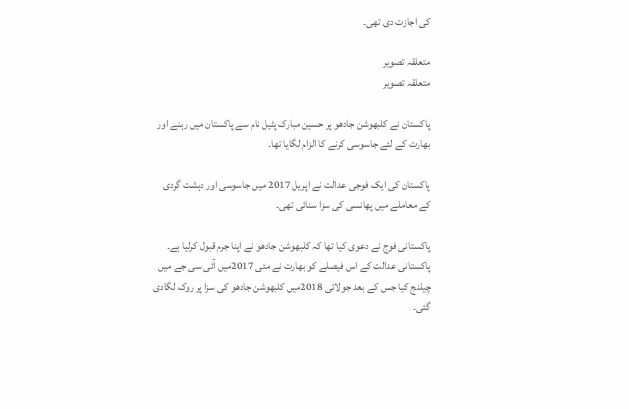کی اجازت دی تھی۔

متعلقہ تصویر
متعلقہ تصویر

پاکستان نے کلبھوشن جادھو پر حسین مبارک پٹیل نام سے پاکستان میں رہنے اور بھارت کے لئے جاسوسی کرنے کا الزام لگایا تھا۔

پاکستان کی ایک فوجی عدالت نے اپریل 2017 میں جاسوسی اور دہشت گردی کے معاملے میں پھانسی کی سزا سنائی تھی۔

پاکستانی فوج نے دعوی کیا تھا کہ کلبھوشن جادھو نے اپنا جرم قبول کرلیا ہے۔ پاکستانی عدالت کے اس فیصلے کو بھارت نے مئی 2017میں آئی سی جے میں چیلنج کیا جس کے بعد جولائی 2018میں کلبھوشن جادھو کی سزا پر روک لگادی گئی۔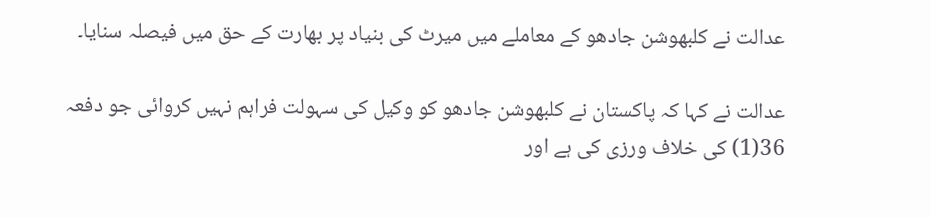عدالت نے کلبھوشن جادھو کے معاملے میں میرٹ کی بنیاد پر بھارت کے حق میں فیصلہ سنایا۔

عدالت نے کہا کہ پاکستان نے کلبھوشن جادھو کو وکیل کی سہولت فراہم نہیں کروائی جو دفعہ 36(1) کی خلاف ورزی کی ہے اور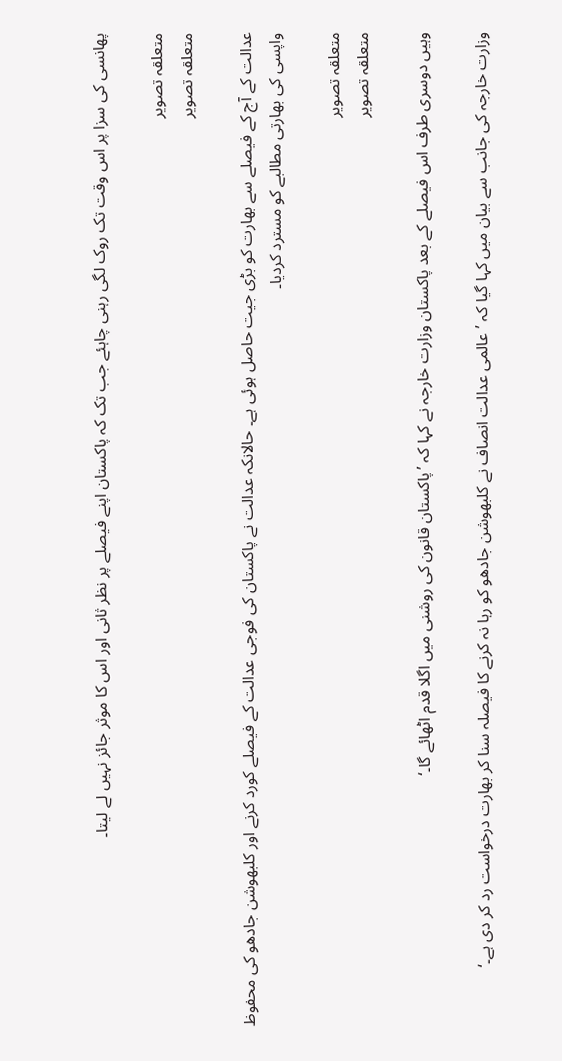پھانسی کی سزا پر اس وقت تک روک لگی رہنی چاہئے جب تک کہ پاکستان اپنے فیصلے پر نظر ثانی اور اس کا موثر جائز نہیں لے لیتا۔

متعلقہ تصویر
متعلقہ تصویر

عدالت کے آج کے فیصلے سے بھارت کو بڑی جیت حاصل ہوئی ہے۔ حالانکہ عدالت نے پاکستان کی فوجی عدالت کے فیصلے کورد کرنے اور کلبھوشن جادھو کی محفوظ واپسی کی بھارتی مطالبے کو مسترد کردیا۔

متعلقہ تصویر
متعلقہ تصویر

وہیں دوسری طرف اس فیصلے کے بعد پاکستان وزارت خارجہ نے کہا کہ ’پاکستان قانون کی روشنی میں اگلا قدم اٹھائے گا۔‘

وزارت خارجہ کی جانب سے بیان میں کہا گیا کہ ’عالمی عدالت انصاف نے کلبھوشن جادھو کو رہا نہ کرنے کا فیصلہ سنا کر بھارت درخواست رد کر دی ہے۔‘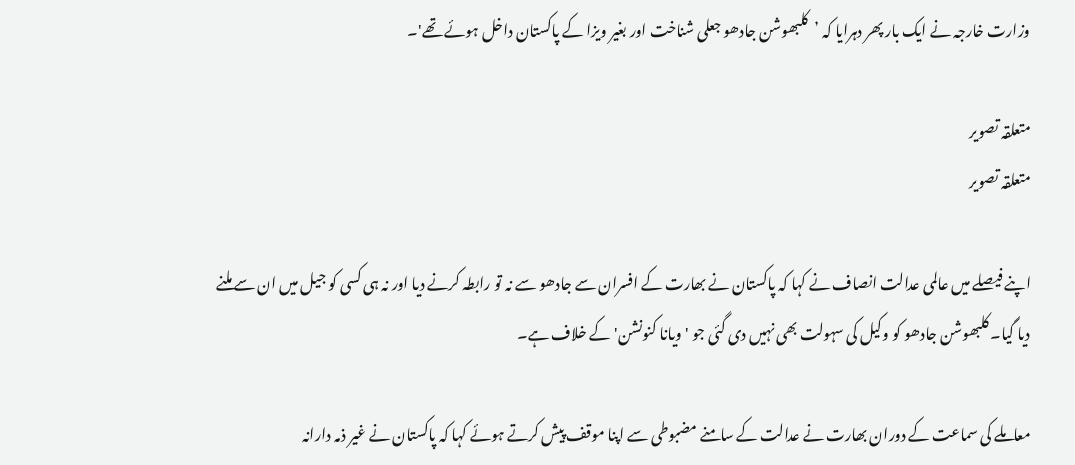وزارت خارجہ نے ایک بار پھر دہرایا کہ ’کلبھوشن جادھو جعلی شناخت اور بغیر ویزا کے پاکستان داخل ہوئے تھے'۔

متعلقہ تصویر
متعلقہ تصویر

اپنے فیصلے میں عالمی عدالت انصاف نے کہا کہ پاکستان نے بھارت کے افسران سے جادھو سے نہ تو رابطہ کرنے دیا اور نہ ہی کسی کو جیل میں ان سے ملنے دیا گیا۔ کلبھوشن جادھو کو وکیل کی سہولت بھی نہیں دی گئی جو 'ویانا کنونشن' کے خلاف ہے۔

معاملے کی سماعت کے دوران بھارت نے عدالت کے سامنے مضبوطی سے اپنا موقف پیش کرتے ہوئے کہا کہ پاکستان نے غیر ذمہ دارانہ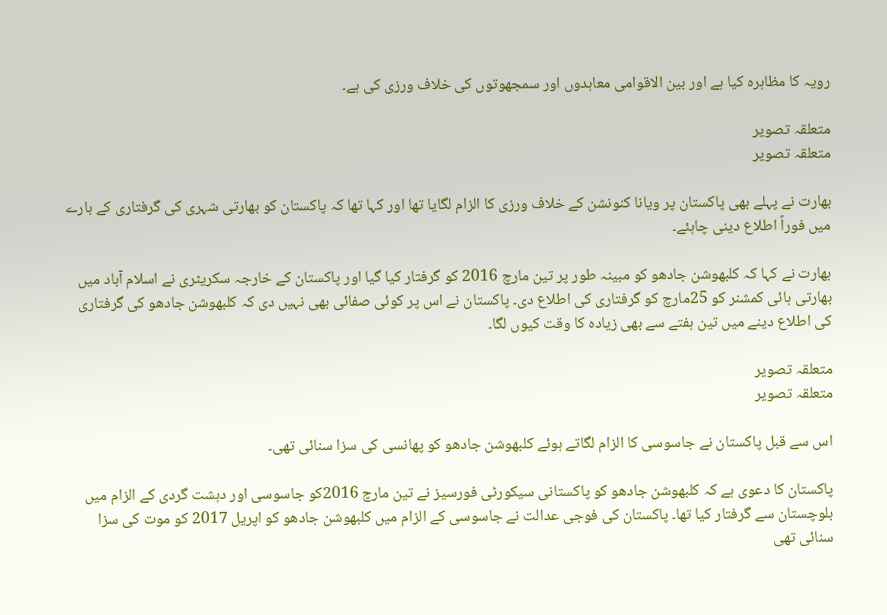رویہ کا مظاہرہ کیا ہے اور بین الاقوامی معاہدوں اور سمجھوتوں کی خلاف ورزی کی ہے۔

متعلقہ تصویر
متعلقہ تصویر

بھارت نے پہلے بھی پاکستان پر ویانا کنونشن کے خلاف ورزی کا الزام لگایا تھا اور کہا تھا کہ پاکستان کو بھارتی شہری کی گرفتاری کے بارے میں فوراً اطلاع دینی چاہئے۔

بھارت نے کہا کہ کلبھوشن جادھو کو مبینہ طور پر تین مارچ 2016 کو گرفتار کیا گیا اور پاکستان کے خارجہ سکریٹری نے اسلام آباد میں بھارتی ہائی کمشنر کو 25مارچ کو گرفتاری کی اطلاع دی۔ پاکستان نے اس پر کوئی صفائی بھی نہیں دی کہ کلبھوشن جادھو کی گرفتاری کی اطلاع دینے میں تین ہفتے سے بھی زیادہ کا وقت کیوں لگا۔

متعلقہ تصویر
متعلقہ تصویر

اس سے قبل پاکستان نے جاسوسی کا الزام لگاتے ہوئے کلبھوشن جادھو کو پھانسی کی سزا سنائی تھی۔

پاکستان کا دعوی ہے کہ کلبھوشن جادھو کو پاکستانی سیکورٹی فورسیز نے تین مارچ 2016کو جاسوسی اور دہشت گردی کے الزام میں بلوچستان سے گرفتار کیا تھا۔ پاکستان کی فوجی عدالت نے جاسوسی کے الزام میں کلبھوشن جادھو کو اپریل 2017 کو موت کی سزا سنائی تھی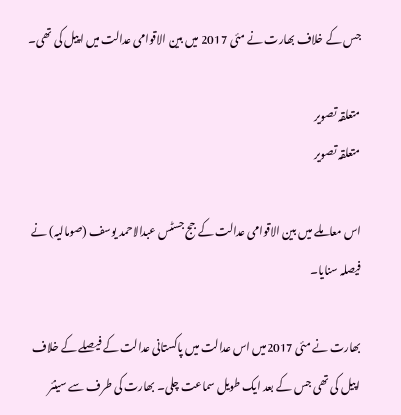جس کے خلاف بھارت نے مئی 2017 میں بین الاقوامی عدالت میں اپیل کی تھی۔

متعلقہ تصویر
متعلقہ تصویر

اس معاملے میں بین الاقوامی عدالت کے جج جسٹس عبدالاحمد یوسف (صومالیہ) نے فیصلہ سنایا۔

بھارت نے مئی 2017میں اس عدالت میں پاکستانی عدالت کے فیصلے کے خلاف اپیل کی تھی جس کے بعد ایک طویل سماعت چلی۔ بھارت کی طرف سے سینئر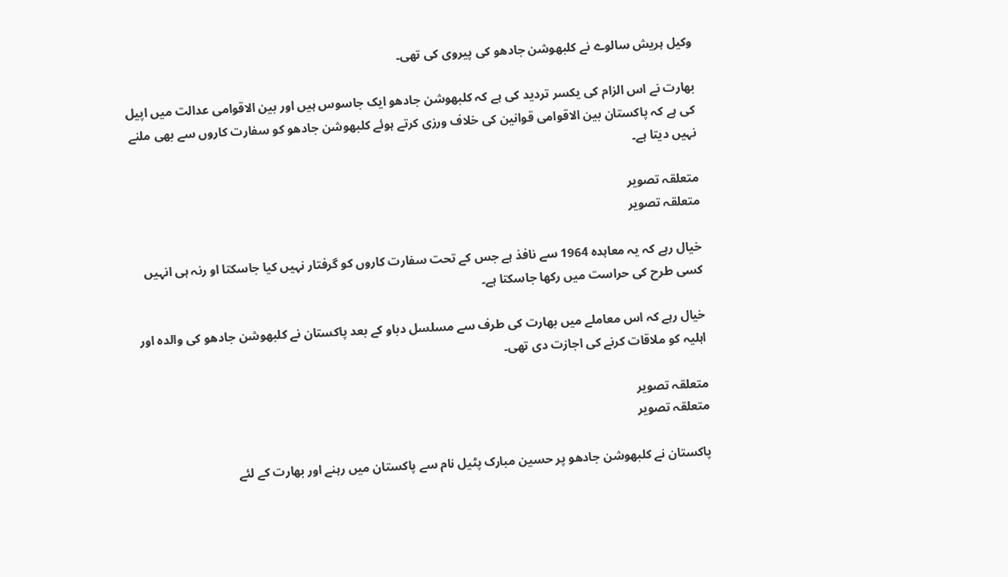وکیل ہریش سالوے نے کلبھوشن جادھو کی پیروی کی تھی۔

بھارت نے اس الزام کی یکسر تردید کی ہے کہ کلبھوشن جادھو ایک جاسوس ہیں اور بین الاقوامی عدالت میں اپیل کی ہے کہ پاکستان بین الاقوامی قوانین کی خلاف ورزی کرتے ہوئے کلبھوشن جادھو کو سفارت کاروں سے بھی ملنے نہیں دیتا ہے۔

متعلقہ تصویر
متعلقہ تصویر

خیال رہے کہ یہ معاہدہ 1964 سے نافذ ہے جس کے تحت سفارت کاروں کو گرفتار نہیں کیا جاسکتا او رنہ ہی انہیں کسی طرح کی حراست میں رکھا جاسکتا ہے۔

خیال رہے کہ اس معاملے میں بھارت کی طرف سے مسلسل دباو کے بعد پاکستان نے کلبھوشن جادھو کی والدہ اور اہلیہ کو ملاقات کرنے کی اجازت دی تھی۔

متعلقہ تصویر
متعلقہ تصویر

پاکستان نے کلبھوشن جادھو پر حسین مبارک پٹیل نام سے پاکستان میں رہنے اور بھارت کے لئے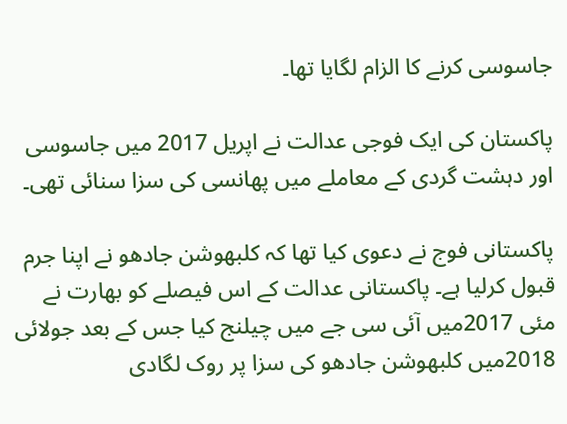جاسوسی کرنے کا الزام لگایا تھا۔

پاکستان کی ایک فوجی عدالت نے اپریل 2017 میں جاسوسی اور دہشت گردی کے معاملے میں پھانسی کی سزا سنائی تھی۔

پاکستانی فوج نے دعوی کیا تھا کہ کلبھوشن جادھو نے اپنا جرم قبول کرلیا ہے۔ پاکستانی عدالت کے اس فیصلے کو بھارت نے مئی 2017میں آئی سی جے میں چیلنج کیا جس کے بعد جولائی 2018میں کلبھوشن جادھو کی سزا پر روک لگادی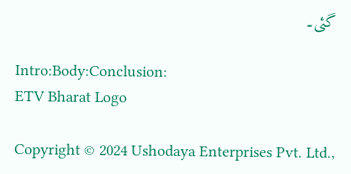گئی۔

Intro:Body:Conclusion:
ETV Bharat Logo

Copyright © 2024 Ushodaya Enterprises Pvt. Ltd.,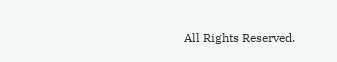All Rights Reserved.